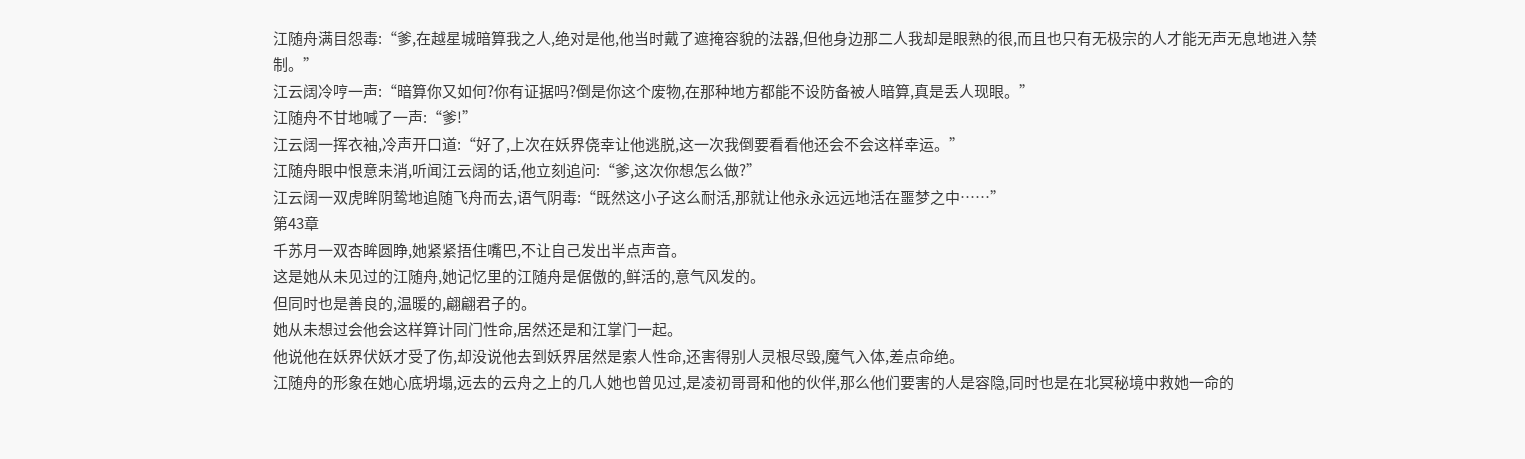江随舟满目怨毒:“爹,在越星城暗算我之人,绝对是他,他当时戴了遮掩容貌的法器,但他身边那二人我却是眼熟的很,而且也只有无极宗的人才能无声无息地进入禁制。”
江云阔冷哼一声:“暗算你又如何?你有证据吗?倒是你这个废物,在那种地方都能不设防备被人暗算,真是丢人现眼。”
江随舟不甘地喊了一声:“爹!”
江云阔一挥衣袖,冷声开口道:“好了,上次在妖界侥幸让他逃脱,这一次我倒要看看他还会不会这样幸运。”
江随舟眼中恨意未消,听闻江云阔的话,他立刻追问:“爹,这次你想怎么做?”
江云阔一双虎眸阴鸷地追随飞舟而去,语气阴毒:“既然这小子这么耐活,那就让他永永远远地活在噩梦之中……”
第43章
千苏月一双杏眸圆睁,她紧紧捂住嘴巴,不让自己发出半点声音。
这是她从未见过的江随舟,她记忆里的江随舟是倨傲的,鲜活的,意气风发的。
但同时也是善良的,温暖的,翩翩君子的。
她从未想过会他会这样算计同门性命,居然还是和江掌门一起。
他说他在妖界伏妖才受了伤,却没说他去到妖界居然是索人性命,还害得别人灵根尽毁,魔气入体,差点命绝。
江随舟的形象在她心底坍塌,远去的云舟之上的几人她也曾见过,是凌初哥哥和他的伙伴,那么他们要害的人是容隐,同时也是在北冥秘境中救她一命的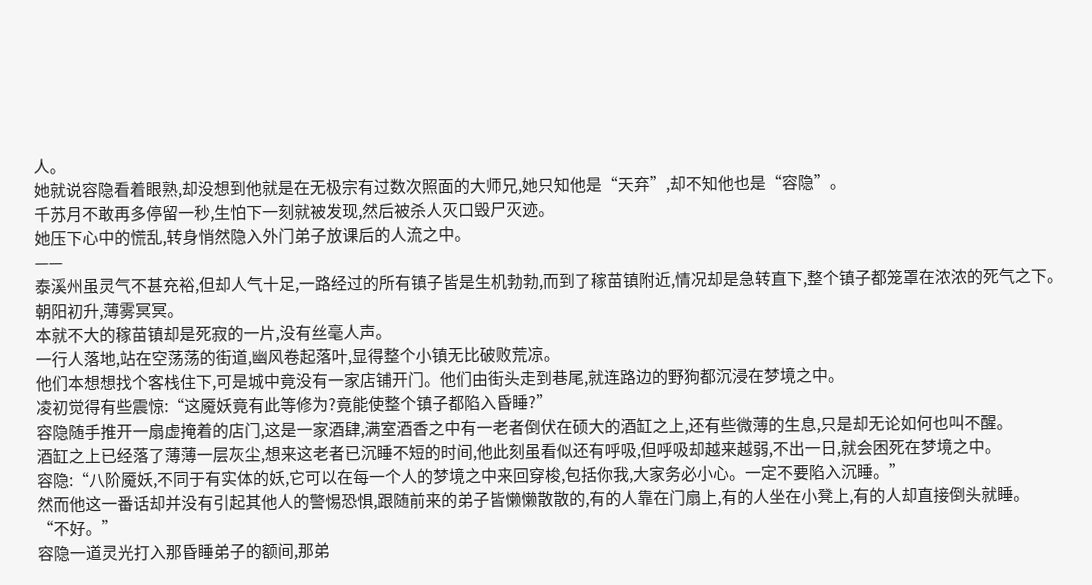人。
她就说容隐看着眼熟,却没想到他就是在无极宗有过数次照面的大师兄,她只知他是“天弃”,却不知他也是“容隐”。
千苏月不敢再多停留一秒,生怕下一刻就被发现,然后被杀人灭口毁尸灭迹。
她压下心中的慌乱,转身悄然隐入外门弟子放课后的人流之中。
——
泰溪州虽灵气不甚充裕,但却人气十足,一路经过的所有镇子皆是生机勃勃,而到了稼苗镇附近,情况却是急转直下,整个镇子都笼罩在浓浓的死气之下。
朝阳初升,薄雾冥冥。
本就不大的稼苗镇却是死寂的一片,没有丝毫人声。
一行人落地,站在空荡荡的街道,幽风卷起落叶,显得整个小镇无比破败荒凉。
他们本想想找个客栈住下,可是城中竟没有一家店铺开门。他们由街头走到巷尾,就连路边的野狗都沉浸在梦境之中。
凌初觉得有些震惊:“这魇妖竟有此等修为?竟能使整个镇子都陷入昏睡?”
容隐随手推开一扇虚掩着的店门,这是一家酒肆,满室酒香之中有一老者倒伏在硕大的酒缸之上,还有些微薄的生息,只是却无论如何也叫不醒。
酒缸之上已经落了薄薄一层灰尘,想来这老者已沉睡不短的时间,他此刻虽看似还有呼吸,但呼吸却越来越弱,不出一日,就会困死在梦境之中。
容隐:“八阶魇妖,不同于有实体的妖,它可以在每一个人的梦境之中来回穿梭,包括你我,大家务必小心。一定不要陷入沉睡。”
然而他这一番话却并没有引起其他人的警惕恐惧,跟随前来的弟子皆懒懒散散的,有的人靠在门扇上,有的人坐在小凳上,有的人却直接倒头就睡。
“不好。”
容隐一道灵光打入那昏睡弟子的额间,那弟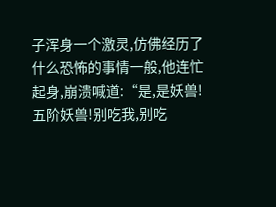子浑身一个激灵,仿佛经历了什么恐怖的事情一般,他连忙起身,崩溃喊道:“是,是妖兽!五阶妖兽!别吃我,别吃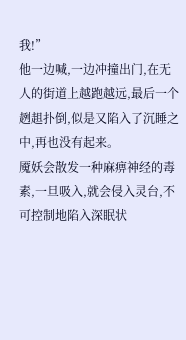我!”
他一边喊,一边冲撞出门,在无人的街道上越跑越远,最后一个趔趄扑倒,似是又陷入了沉睡之中,再也没有起来。
魇妖会散发一种麻痹神经的毒素,一旦吸入,就会侵入灵台,不可控制地陷入深眠状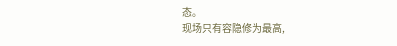态。
现场只有容隐修为最高,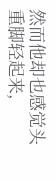然而他却也感觉头重脚轻起来,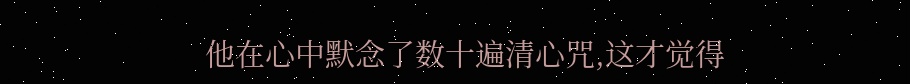他在心中默念了数十遍清心咒,这才觉得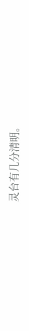灵台有几分清明。